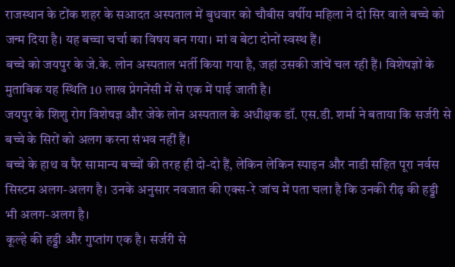राजस्थान के टोंक शहर के सआदत अस्पताल में बुधवार को चौबीस वर्षीय महिला ने दो सिर वाले बच्चे को जन्म दिया है। यह बच्चा चर्चा का विषय बन गया। मां व बेटा दोनों स्वस्थ हैं।
बच्चे को जयपुर के जे.के. लोन अस्पताल भर्ती किया गया है, जहां उसकी जांचें चल रही हैं। विशेषज्ञों के मुताबिक यह स्थिति 10 लाख प्रेगनेंसी में से एक में पाई जाती है।
जयपुर के शिशु रोग विशेषज्ञ और जेके लोन अस्पताल के अधीक्षक डॉ. एस.डी. शर्मा ने बताया कि सर्जरी से बच्चे के सिरों को अलग करना संभव नहीं हैं।
बच्चे के हाथ व पैर सामान्य बच्चों की तरह ही दो-दो हैं, लेकिन लेकिन स्पाइन और नाडी सहित पूरा नर्वस सिस्टम अलग-अलग है। उनके अनुसार नवजात की एक्स-रे जांच में पता चला है कि उनकी रीढ़ की हड्डी भी अलग-अलग है।
कूल्हे की हड्डी और गुप्तांग एक है। सर्जरी से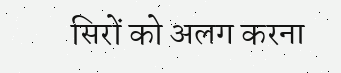सिरों को अलग करना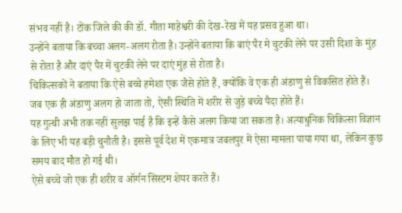संभव नहीं है। टोंक जिले की की डॉ. गीता माहेश्वरी की देख-रेख में यह प्रसव हुआ था।
उन्होंने बताया कि बच्चा अलग-अलग रोता है। उन्होंने बताया कि बाएं पैर मे चुटकी लेने पर उसी दिशा के मुंह से रोता है और दाएं पैर में चुटकी लेने पर दाएं मुंह से रोता है।
चिकित्सकों ने बताया कि ऐसे बच्चे हमेशा एक जैसे होते हैं, क्योंकि वे एक ही अंडाणु से विकसित होते हैं। जब एक ही अंडाणु अलग हो जाता तो, ऐसी स्थिति में शरीर से जुड़े बच्चे पैदा होते हैं।
यह गुत्थी अभी तक नहीं सुलझ पाई है कि इन्हें कैसे अलग किया जा सकता है। अत्याधुनिक चिकित्सा विज्ञान के लिए भी यह बड़ी चुनौती है। इससे पूर्व देश में एकमात्र जबलपुर में ऐसा मामला पाया गया था, लेकिन कुछ समय बाद मौत हो गई थी।
ऐसे बच्चे जो एक ही शरीर व ऑर्गन सिस्टम शेयर करते हैं।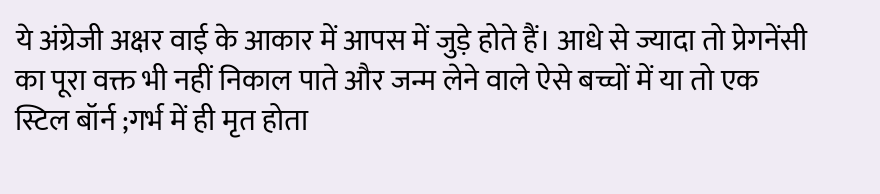ये अंग्रेजी अक्षर वाई के आकार में आपस में जुड़े होते हैं। आधे से ज्यादा तो प्रेगनेंसी का पूरा वक्त भी नहीं निकाल पाते और जन्म लेने वाले ऐसे बच्चों में या तो एक स्टिल बॉर्न ;गर्भ में ही मृत होता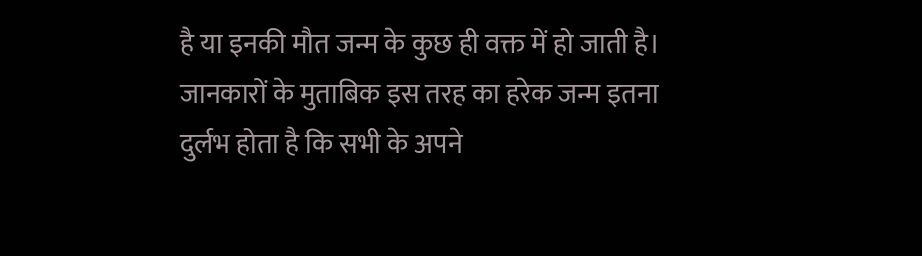है या इनकी मौत जन्म के कुछ ही वक्त में हो जाती है। जानकारों के मुताबिक इस तरह का हरेक जन्म इतना दुर्लभ होता है कि सभी के अपने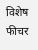विशेष फीचर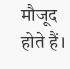मौजूद होते हैं।